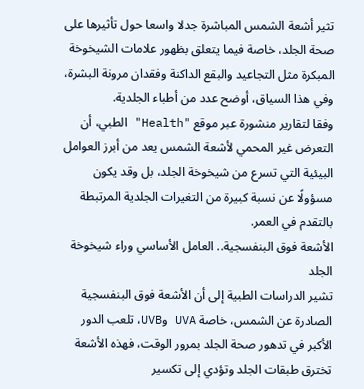تثير أشعة الشمس المباشرة جدلا واسعا حول تأثيرها على صحة الجلد، خاصة فيما يتعلق بظهور علامات الشيخوخة المبكرة مثل التجاعيد والبقع الداكنة وفقدان مرونة البشرة، وفي هذا السياق، أوضح عدد من أطباء الجلدية.
وفقا لتقارير منشورة عبر موقع "Health" الطبي، أن التعرض غير المحمي لأشعة الشمس يعد من أبرز العوامل البيئية التي تسرع من شيخوخة الجلد، بل وقد يكون مسؤولًا عن نسبة كبيرة من التغيرات الجلدية المرتبطة بالتقدم في العمر.
الأشعة فوق البنفسجية.. العامل الأساسي وراء شيخوخة الجلد
تشير الدراسات الطبية إلى أن الأشعة فوق البنفسجية الصادرة عن الشمس، خاصة UVA وUVB، تلعب الدور الأكبر في تدهور صحة الجلد بمرور الوقت، فهذه الأشعة تخترق طبقات الجلد وتؤدي إلى تكسير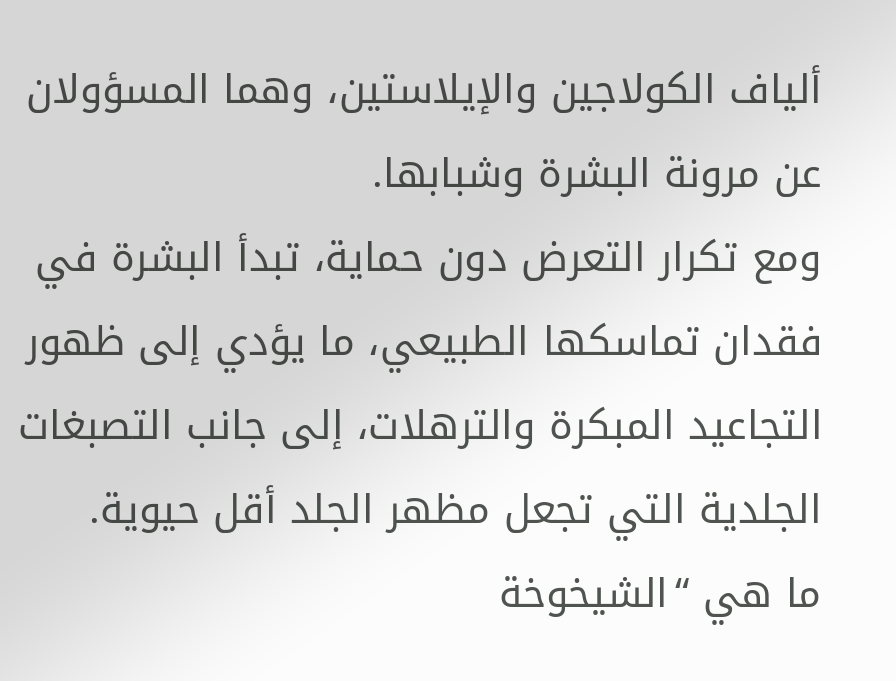ألياف الكولاجين والإيلاستين، وهما المسؤولان عن مرونة البشرة وشبابها.
ومع تكرار التعرض دون حماية، تبدأ البشرة في فقدان تماسكها الطبيعي، ما يؤدي إلى ظهور التجاعيد المبكرة والترهلات، إلى جانب التصبغات الجلدية التي تجعل مظهر الجلد أقل حيوية.
ما هي “الشيخوخة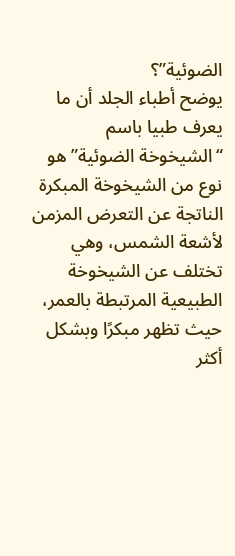الضوئية”؟
يوضح أطباء الجلد أن ما يعرف طبيا باسم “الشيخوخة الضوئية” هو نوع من الشيخوخة المبكرة الناتجة عن التعرض المزمن لأشعة الشمس، وهي تختلف عن الشيخوخة الطبيعية المرتبطة بالعمر، حيث تظهر مبكرًا وبشكل أكثر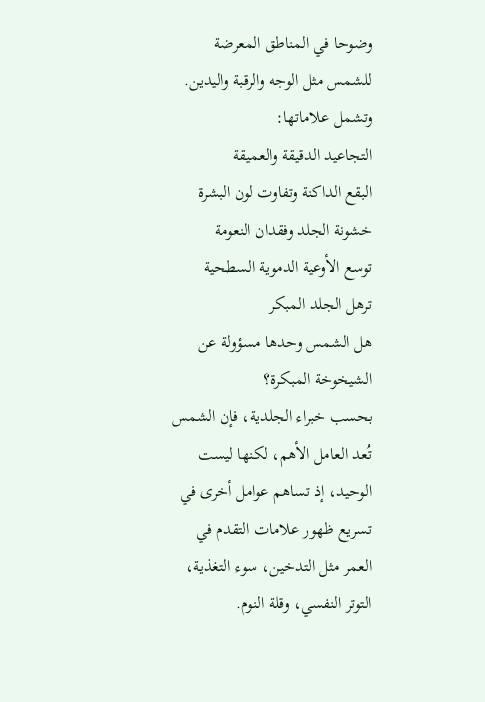وضوحا في المناطق المعرضة للشمس مثل الوجه والرقبة واليدين.
وتشمل علاماتها:
التجاعيد الدقيقة والعميقة
البقع الداكنة وتفاوت لون البشرة
خشونة الجلد وفقدان النعومة
توسع الأوعية الدموية السطحية
ترهل الجلد المبكر
هل الشمس وحدها مسؤولة عن الشيخوخة المبكرة؟
بحسب خبراء الجلدية، فإن الشمس تُعد العامل الأهم، لكنها ليست الوحيد، إذ تساهم عوامل أخرى في تسريع ظهور علامات التقدم في العمر مثل التدخين، سوء التغذية، التوتر النفسي، وقلة النوم.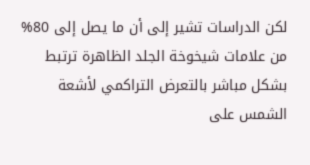لكن الدراسات تشير إلى أن ما يصل إلى 80% من علامات شيخوخة الجلد الظاهرة ترتبط بشكل مباشر بالتعرض التراكمي لأشعة الشمس على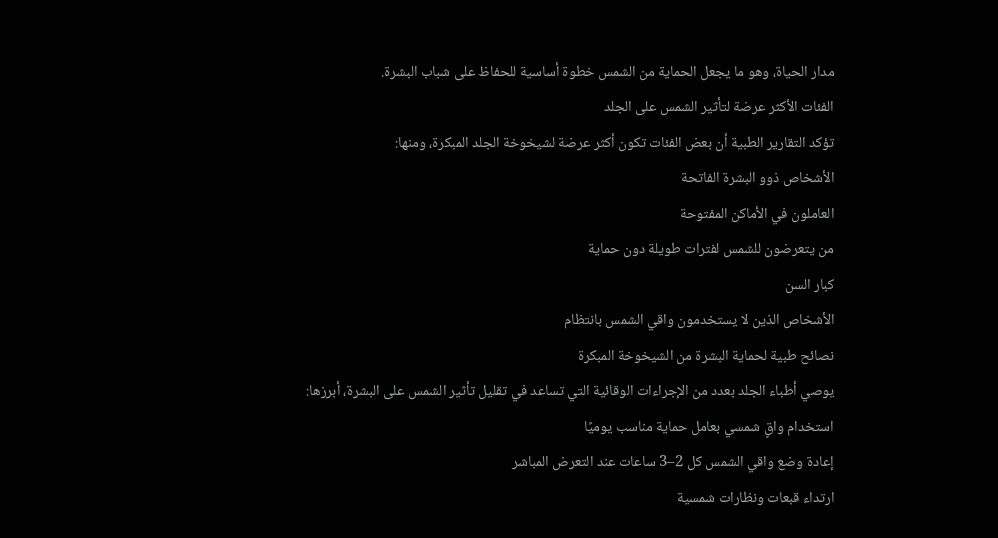مدار الحياة، وهو ما يجعل الحماية من الشمس خطوة أساسية للحفاظ على شباب البشرة.
الفئات الأكثر عرضة لتأثير الشمس على الجلد
تؤكد التقارير الطبية أن بعض الفئات تكون أكثر عرضة لشيخوخة الجلد المبكرة، ومنها:
الأشخاص ذوو البشرة الفاتحة
العاملون في الأماكن المفتوحة
من يتعرضون للشمس لفترات طويلة دون حماية
كبار السن
الأشخاص الذين لا يستخدمون واقي الشمس بانتظام
نصائح طبية لحماية البشرة من الشيخوخة المبكرة
يوصي أطباء الجلد بعدد من الإجراءات الوقائية التي تساعد في تقليل تأثير الشمس على البشرة، أبرزها:
استخدام واقٍ شمسي بعامل حماية مناسب يوميًا
إعادة وضع واقي الشمس كل 2–3 ساعات عند التعرض المباشر
ارتداء قبعات ونظارات شمسية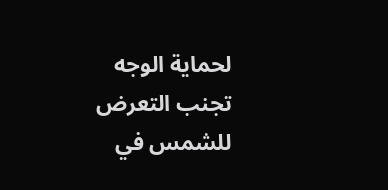لحماية الوجه
تجنب التعرض للشمس في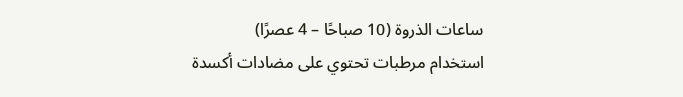ساعات الذروة (10 صباحًا – 4 عصرًا)
استخدام مرطبات تحتوي على مضادات أكسدة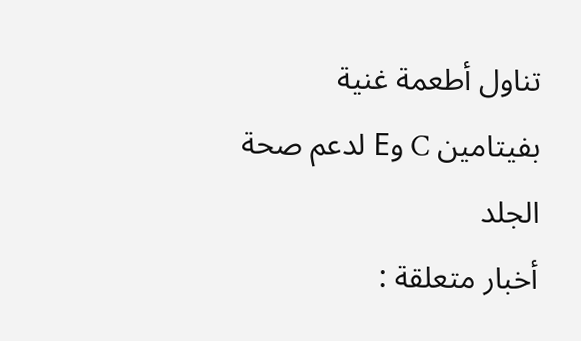تناول أطعمة غنية بفيتامين C وE لدعم صحة الجلد
أخبار متعلقة :